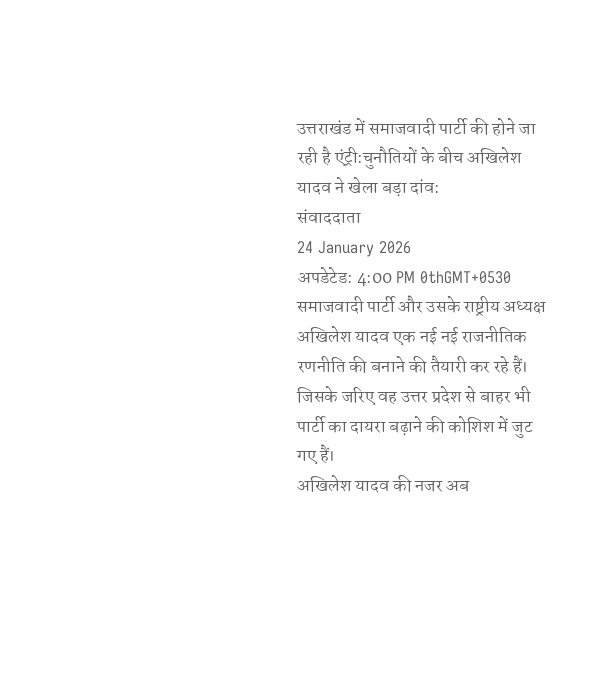उत्तराखंड में समाजवादी पार्टी की होने जा रही है एंट्री:चुनौतियों के बीच अखिलेश यादव ने खेला बड़ा दांव:
संवाददाता
24 January 2026
अपडेटेड: 4:00 PM 0thGMT+0530
समाजवादी पार्टी और उसके राष्ट्रीय अध्यक्ष अखिलेश यादव एक नई नई राजनीतिक रणनीति की बनाने की तैयारी कर रहे हैं। जिसके जरिए वह उत्तर प्रदेश से बाहर भी पार्टी का दायरा बढ़ाने की कोशिश में जुट गए हैं।
अखिलेश यादव की नजर अब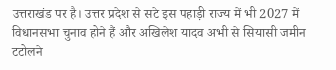उत्तराखंड पर है। उत्तर प्रदेश से सटे इस पहाड़ी राज्य में भी 2027 में विधानसभा चुनाव होने हैं और अखिलेश यादव अभी से सियासी जमीन टटोलने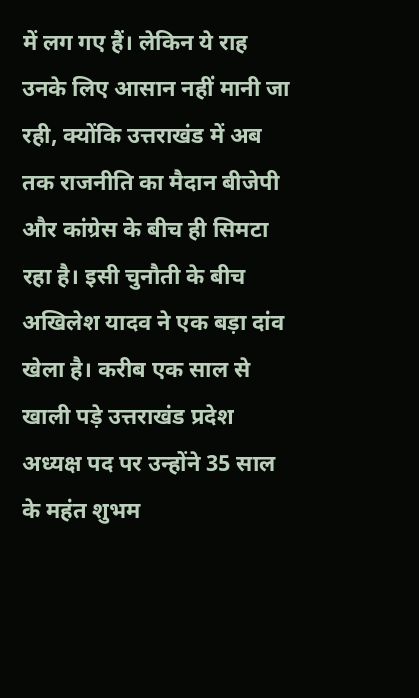में लग गए हैं। लेकिन ये राह उनके लिए आसान नहीं मानी जा रही, क्योंकि उत्तराखंड में अब तक राजनीति का मैदान बीजेपी और कांग्रेस के बीच ही सिमटा रहा है। इसी चुनौती के बीच अखिलेश यादव ने एक बड़ा दांव खेला है। करीब एक साल से खाली पड़े उत्तराखंड प्रदेश अध्यक्ष पद पर उन्होंने 35 साल के महंत शुभम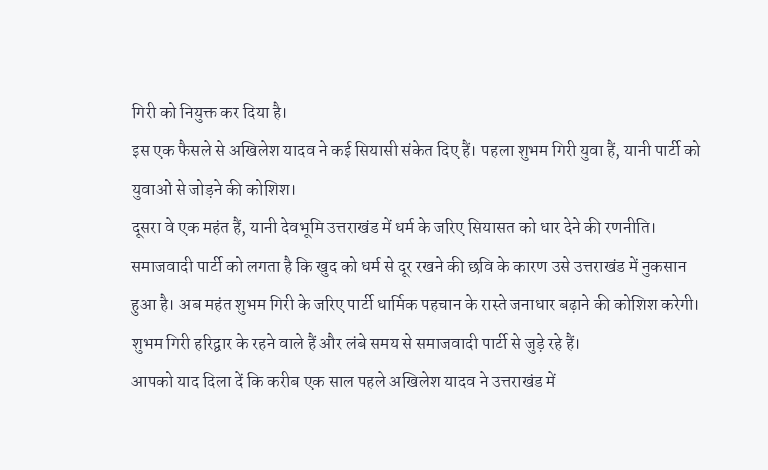गिरी को नियुक्त कर दिया है।
इस एक फैसले से अखिलेश यादव ने कई सियासी संकेत दिए हैं। पहला शुभम गिरी युवा हैं, यानी पार्टी को युवाओं से जोड़ने की कोशिश।
दूसरा वे एक महंत हैं, यानी देवभूमि उत्तराखंड में धर्म के जरिए सियासत को धार देने की रणनीति। समाजवादी पार्टी को लगता है कि खुद को धर्म से दूर रखने की छवि के कारण उसे उत्तराखंड में नुकसान हुआ है। अब महंत शुभम गिरी के जरिए पार्टी धार्मिक पहचान के रास्ते जनाधार बढ़ाने की कोशिश करेगी। शुभम गिरी हरिद्वार के रहने वाले हैं और लंबे समय से समाजवादी पार्टी से जुड़े रहे हैं।
आपको याद दिला दें कि करीब एक साल पहले अखिलेश यादव ने उत्तराखंड में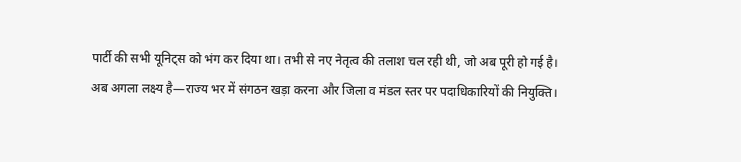पार्टी की सभी यूनिट्स को भंग कर दिया था। तभी से नए नेतृत्व की तलाश चल रही थी, जो अब पूरी हो गई है।
अब अगला लक्ष्य है—राज्य भर में संगठन खड़ा करना और जिला व मंडल स्तर पर पदाधिकारियों की नियुक्ति।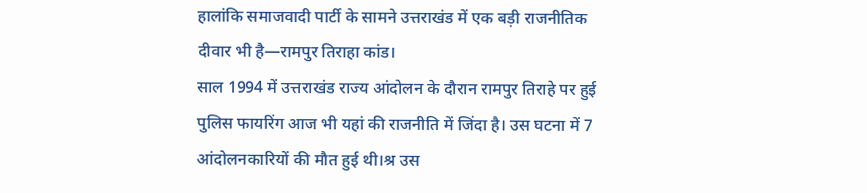हालांकि समाजवादी पार्टी के सामने उत्तराखंड में एक बड़ी राजनीतिक दीवार भी है—रामपुर तिराहा कांड।
साल 1994 में उत्तराखंड राज्य आंदोलन के दौरान रामपुर तिराहे पर हुई पुलिस फायरिंग आज भी यहां की राजनीति में जिंदा है। उस घटना में 7 आंदोलनकारियों की मौत हुई थी।श्र उस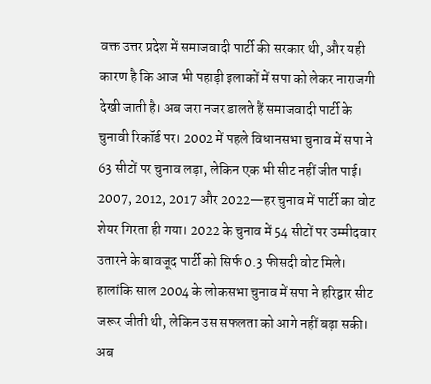वक्त उत्तर प्रदेश में समाजवादी पार्टी की सरकार थी, और यही कारण है कि आज भी पहाड़ी इलाकों में सपा को लेकर नाराजगी देखी जाती है। अब जरा नजर डालते हैं समाजवादी पार्टी के चुनावी रिकॉर्ड पर। 2002 में पहले विधानसभा चुनाव में सपा ने 63 सीटों पर चुनाव लड़ा, लेकिन एक भी सीट नहीं जीत पाई। 2007, 2012, 2017 और 2022—हर चुनाव में पार्टी का वोट शेयर गिरता ही गया। 2022 के चुनाव में 54 सीटों पर उम्मीदवार उतारने के बावजूद पार्टी को सिर्फ 0.3 फीसदी वोट मिले। हालांकि साल 2004 के लोकसभा चुनाव में सपा ने हरिद्वार सीट जरूर जीती थी, लेकिन उस सफलता को आगे नहीं बढ़ा सकी।
अब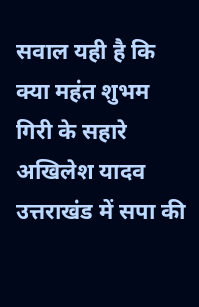सवाल यही है कि क्या महंत शुभम गिरी के सहारे अखिलेश यादव उत्तराखंड में सपा की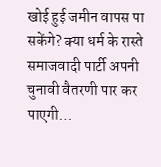खोई हुई जमीन वापस पा सकेंगे? क्या धर्म के रास्ते समाजवादी पार्टी अपनी चुनावी वैतरणी पार कर पाएगी…